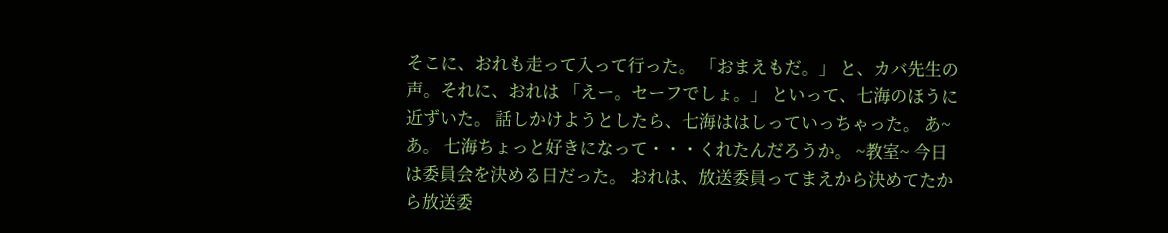そこに、おれも走って入って行った。 「おまえもだ。」 と、カバ先生の声。それに、おれは 「えー。セーフでしょ。」 といって、七海のほうに近ずいた。 話しかけようとしたら、七海ははしっていっちゃった。 あ~あ。 七海ちょっと好きになって・・・くれたんだろうか。 ~教室~ 今日は委員会を決める日だった。 おれは、放送委員ってまえから決めてたから放送委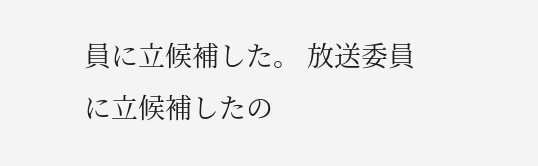員に立候補した。 放送委員に立候補したの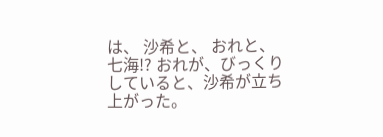は、 沙希と、 おれと、 七海!? おれが、びっくりしていると、沙希が立ち上がった。